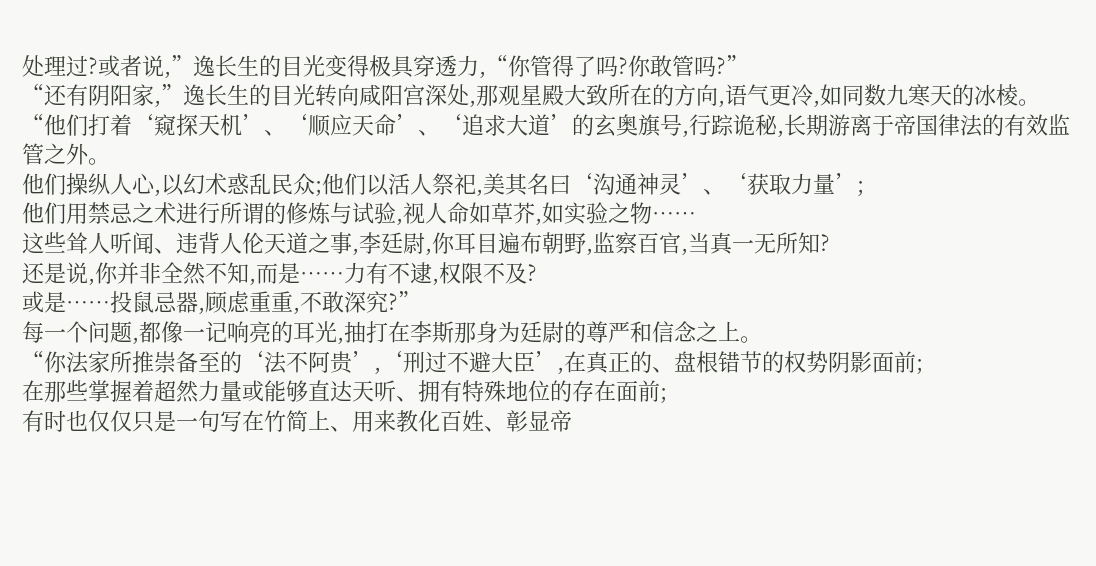处理过?或者说,”逸长生的目光变得极具穿透力,“你管得了吗?你敢管吗?”
“还有阴阳家,”逸长生的目光转向咸阳宫深处,那观星殿大致所在的方向,语气更冷,如同数九寒天的冰棱。
“他们打着‘窥探天机’、‘顺应天命’、‘追求大道’的玄奥旗号,行踪诡秘,长期游离于帝国律法的有效监管之外。
他们操纵人心,以幻术惑乱民众;他们以活人祭祀,美其名曰‘沟通神灵’、‘获取力量’;
他们用禁忌之术进行所谓的修炼与试验,视人命如草芥,如实验之物……
这些耸人听闻、违背人伦天道之事,李廷尉,你耳目遍布朝野,监察百官,当真一无所知?
还是说,你并非全然不知,而是……力有不逮,权限不及?
或是……投鼠忌器,顾虑重重,不敢深究?”
每一个问题,都像一记响亮的耳光,抽打在李斯那身为廷尉的尊严和信念之上。
“你法家所推崇备至的‘法不阿贵’,‘刑过不避大臣’,在真正的、盘根错节的权势阴影面前;
在那些掌握着超然力量或能够直达天听、拥有特殊地位的存在面前;
有时也仅仅只是一句写在竹简上、用来教化百姓、彰显帝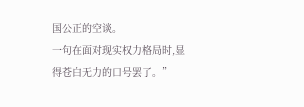国公正的空谈。
一句在面对现实权力格局时,显得苍白无力的口号罢了。”